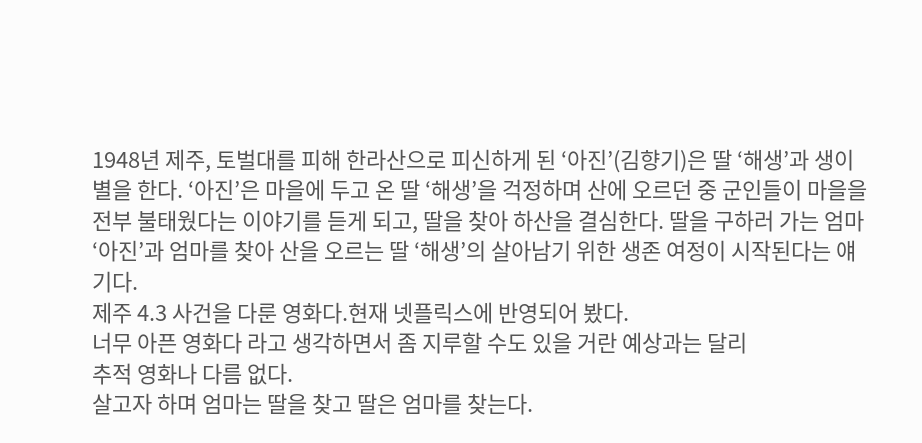1948년 제주, 토벌대를 피해 한라산으로 피신하게 된 ‘아진’(김향기)은 딸 ‘해생’과 생이별을 한다. ‘아진’은 마을에 두고 온 딸 ‘해생’을 걱정하며 산에 오르던 중 군인들이 마을을 전부 불태웠다는 이야기를 듣게 되고, 딸을 찾아 하산을 결심한다. 딸을 구하러 가는 엄마 ‘아진’과 엄마를 찾아 산을 오르는 딸 ‘해생’의 살아남기 위한 생존 여정이 시작된다는 얘기다.
제주 4.3 사건을 다룬 영화다.현재 넷플릭스에 반영되어 봤다.
너무 아픈 영화다 라고 생각하면서 좀 지루할 수도 있을 거란 예상과는 달리
추적 영화나 다름 없다.
살고자 하며 엄마는 딸을 찾고 딸은 엄마를 찾는다.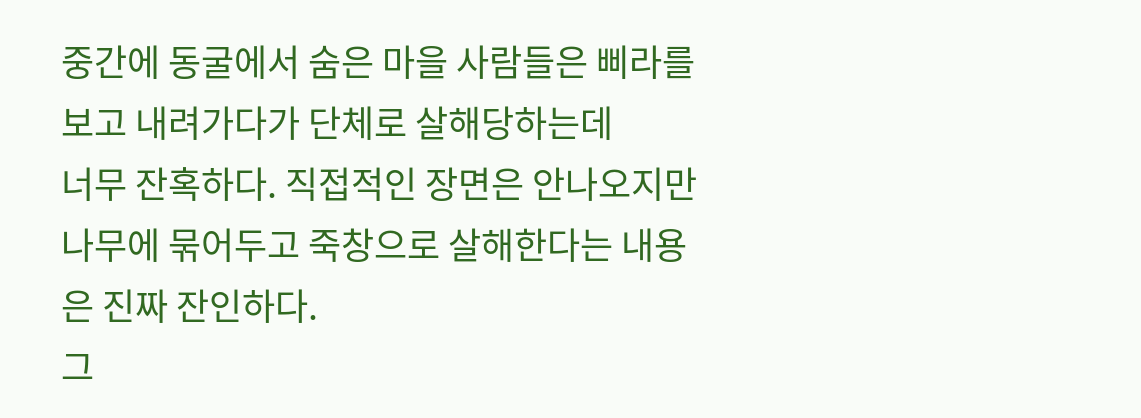중간에 동굴에서 숨은 마을 사람들은 삐라를 보고 내려가다가 단체로 살해당하는데
너무 잔혹하다. 직접적인 장면은 안나오지만 나무에 묶어두고 죽창으로 살해한다는 내용은 진짜 잔인하다.
그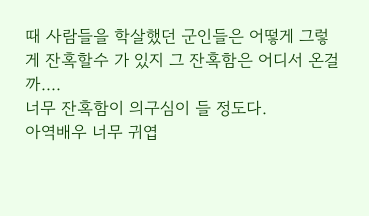때 사람들을 학살했던 군인들은 어떻게 그렇게 잔혹할수 가 있지 그 잔혹함은 어디서 온걸까....
너무 잔혹함이 의구심이 들 정도다.
아역배우 너무 귀엽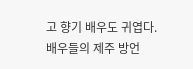고 향기 배우도 귀엽다.
배우들의 제주 방언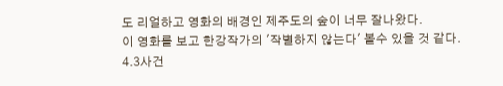도 리얼하고 영화의 배경인 제주도의 숲이 너무 잘나왔다.
이 영화를 보고 한강작가의 '작별하지 않는다' 볼수 있을 것 같다.
4.3사건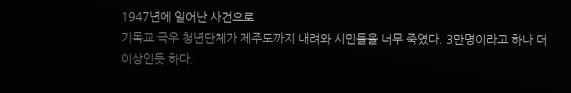1947년에 일어난 사건으로
기독교 극우 청년단체가 제주도까지 내려와 시민들을 너무 죽였다. 3만명이라고 하나 더 이상인듯 하다.